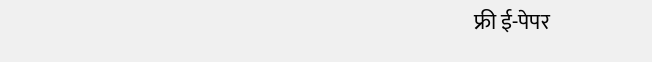फ्री ई-पेपर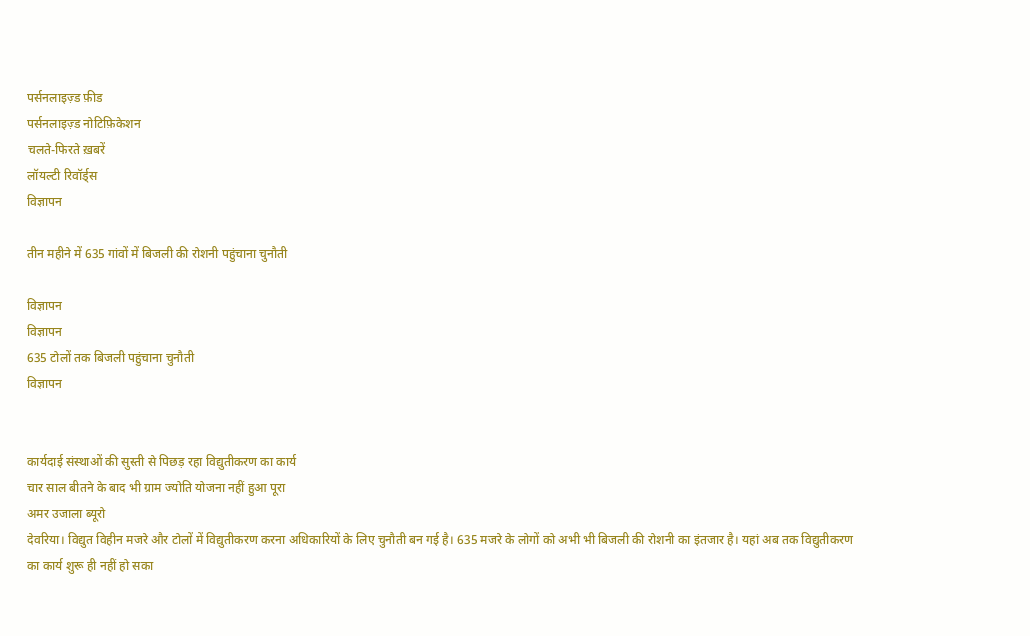पर्सनलाइज़्ड फ़ीड
पर्सनलाइज़्ड नोटिफ़िकेशन
चलते-फिरते ख़बरें
लॉयल्टी रिवॉर्ड्स
विज्ञापन

तीन महीने में 635 गांवों में बिजली की रोशनी पहुंचाना चुनौती

विज्ञापन
विज्ञापन
635 टोलों तक बिजली पहुंचाना चुनौती
विज्ञापन


कार्यदाई संस्थाओं की सुस्ती से पिछड़ रहा विद्युतीकरण का कार्य
चार साल बीतने के बाद भी ग्राम ज्योति योजना नहीं हुआ पूरा
अमर उजाला ब्यूरो
देवरिया। विद्युत विहीन मजरे और टोलों में विद्युतीकरण करना अधिकारियों के लिए चुनौती बन गई है। 635 मजरे के लोगों को अभी भी बिजली की रोशनी का इंतजार है। यहां अब तक विद्युतीकरण का कार्य शुरू ही नहीं हो सका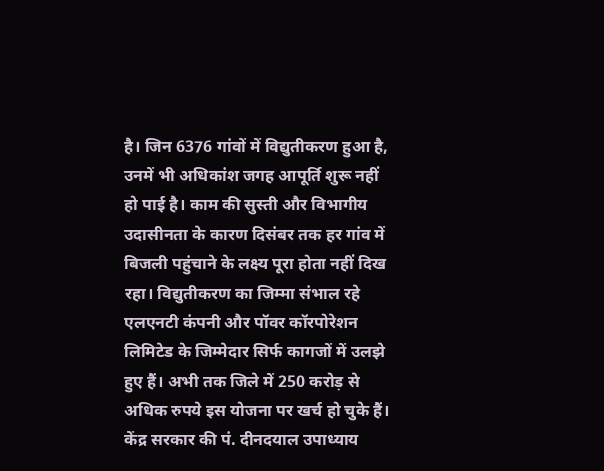है। जिन 6376 गांवों में विद्युतीकरण हुआ है, उनमें भी अधिकांश जगह आपूर्ति शुरू नहीं हो पाई है। काम की सुस्ती और विभागीय उदासीनता के कारण दिसंबर तक हर गांव में बिजली पहुंचाने के लक्ष्य पूरा होता नहीं दिख रहा। विद्युतीकरण का जिम्मा संभाल रहे एलएनटी कंपनी और पॉवर कॉरपोरेशन लिमिटेड के जिम्मेदार सिर्फ कागजों में उलझे हुए हैं। अभी तक जिले में 250 करोड़ से अधिक रुपये इस योजना पर खर्च हो चुके हैं।
केंद्र सरकार की पं. दीनदयाल उपाध्याय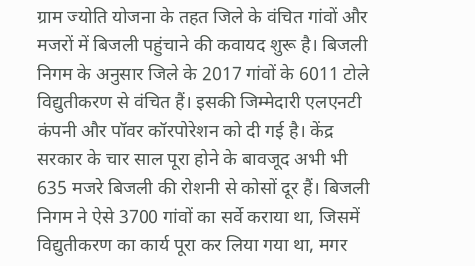ग्राम ज्योति योजना के तहत जिले के वंचित गांवों और मजरों में बिजली पहुंचाने की कवायद शुरू है। बिजली निगम के अनुसार जिले के 2017 गांवों के 6011 टोले विद्युतीकरण से वंचित हैं। इसकी जिम्मेदारी एलएनटी कंपनी और पॉवर कॉरपोरेशन को दी गई है। केंद्र सरकार के चार साल पूरा होने के बावजूद अभी भी 635 मजरे बिजली की रोशनी से कोसों दूर हैं। बिजली निगम ने ऐसे 3700 गांवों का सर्वे कराया था, जिसमें विद्युतीकरण का कार्य पूरा कर लिया गया था, मगर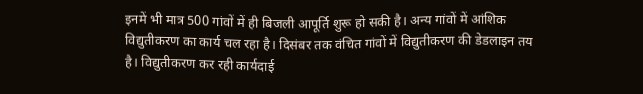इनमें भी मात्र 500 गांवों में ही बिजली आपूर्ति शुरू हो सकी है। अन्य गांवों में आंशिक विद्युतीकरण का कार्य चल रहा है। दिसंबर तक वंचित गांवों में विद्युतीकरण की डेडलाइन तय है। विद्युतीकरण कर रही कार्यदाई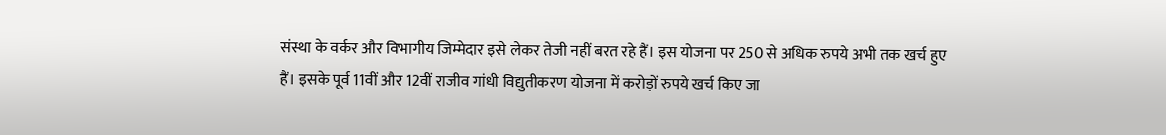संस्था के वर्कर और विभागीय जिम्मेदार इसे लेकर तेजी नहीं बरत रहे हैं। इस योजना पर 250 से अधिक रुपये अभी तक खर्च हुए हैं। इसके पूर्व 11वीं और 12वीं राजीव गांधी विद्युतीकरण योजना में करोड़ों रुपये खर्च किए जा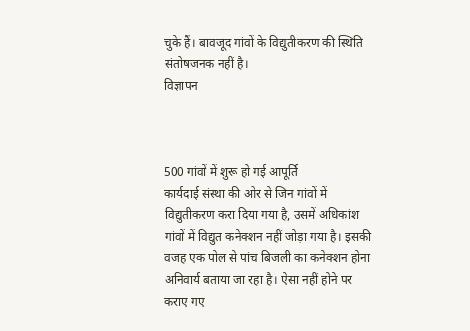चुके हैं। बावजूद गांवों के विद्युतीकरण की स्थिति संतोषजनक नहीं है।
विज्ञापन



500 गांवों में शुरू हो गई आपूर्ति
कार्यदाई संस्था की ओर से जिन गांवों में विद्युतीकरण करा दिया गया है, उसमें अधिकांश गांवों में विद्युत कनेक्शन नहीं जोड़ा गया है। इसकी वजह एक पोल से पांच बिजली का कनेक्शन होना अनिवार्य बताया जा रहा है। ऐसा नहीं होने पर कराए गए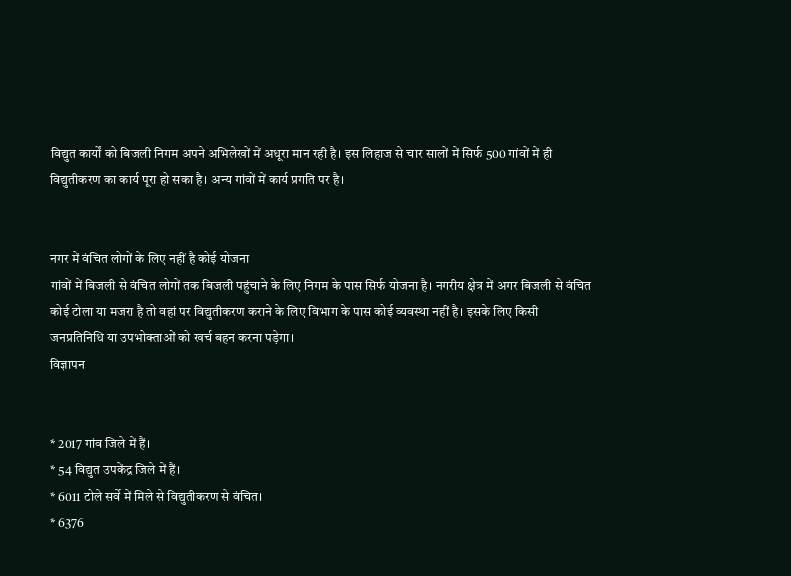विद्युत कार्यों को बिजली निगम अपने अभिलेखों में अधूरा मान रही है। इस लिहाज से चार सालों में सिर्फ 500 गांवों में ही विद्युतीकरण का कार्य पूरा हो सका है। अन्य गांवों में कार्य प्रगति पर है।


नगर में वंचित लोगों के लिए नहीं है कोई योजना
गांवों में बिजली से वंचित लोगों तक बिजली पहुंचाने के लिए निगम के पास सिर्फ योजना है। नगरीय क्षेत्र में अगर बिजली से वंचित कोई टोला या मजरा है तो वहां पर विद्युतीकरण कराने के लिए विभाग के पास कोई व्यवस्था नहीं है। इसके लिए किसी जनप्रतिनिधि या उपभोक्ताओं को खर्च बहन करना पड़ेगा।
विज्ञापन


* 2017 गांव जिले में हैं।
* 54 विद्युत उपकेंद्र जिले में हैं।
* 6011 टोले सर्वे में मिले से विद्युतीकरण से वंचित।
* 6376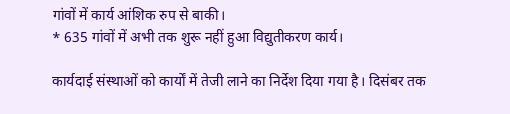गांवों में कार्य आंशिक रुप से बाकी।
* 635 गांवों में अभी तक शुरू नहीं हुआ विद्युतीकरण कार्य।

कार्यदाई संस्थाओं को कार्यों में तेजी लाने का निर्देश दिया गया है। दिसंबर तक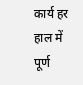कार्य हर हाल में पूर्ण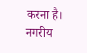करना है। नगरीय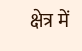क्षेत्र में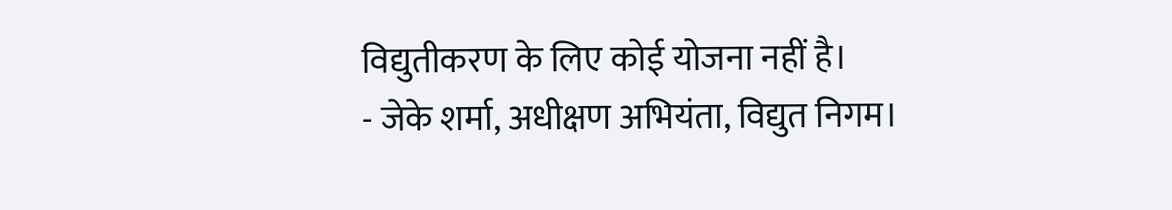विद्युतीकरण के लिए कोई योजना नहीं है।
- जेके शर्मा, अधीक्षण अभियंता, विद्युत निगम।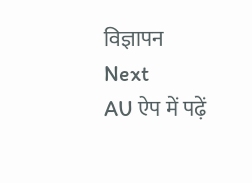विज्ञापन
Next
AU ऐप में पढ़ें